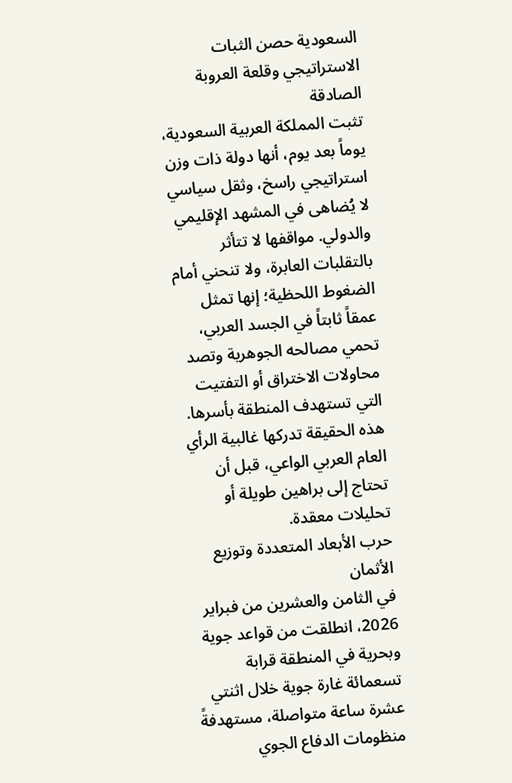السعودية حصن الثبات الاستراتيجي وقلعة العروبة الصادقة
تثبت المملكة العربية السعودية، يوماً بعد يوم، أنها دولة ذات وزن استراتيجي راسخ، وثقل سياسي لا يُضاهى في المشهد الإقليمي والدولي. مواقفها لا تتأثر بالتقلبات العابرة، ولا تنحني أمام الضغوط اللحظية؛ إنها تمثل عمقاً ثابتاً في الجسد العربي، تحمي مصالحه الجوهرية وتصد محاولات الاختراق أو التفتيت التي تستهدف المنطقة بأسرها. هذه الحقيقة تدركها غالبية الرأي العام العربي الواعي، قبل أن تحتاج إلى براهين طويلة أو تحليلات معقدة.
حرب الأبعاد المتعددة وتوزيع الأثمان
في الثامن والعشرين من فبراير 2026، انطلقت من قواعد جوية وبحرية في المنطقة قرابة تسعمائة غارة جوية خلال اثنتي عشرة ساعة متواصلة، مستهدفةً منظومات الدفاع الجوي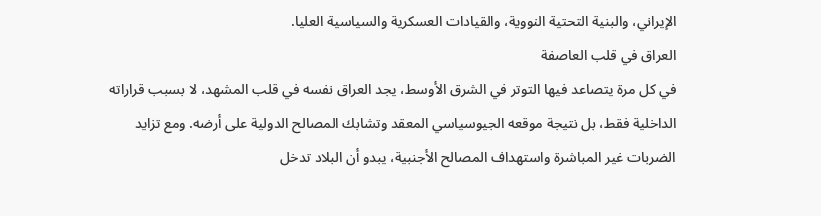الإيراني، والبنية التحتية النووية، والقيادات العسكرية والسياسية العليا.
العراق في قلب العاصفة
في كل مرة يتصاعد فيها التوتر في الشرق الأوسط، يجد العراق نفسه في قلب المشهد، لا بسبب قراراته الداخلية فقط، بل نتيجة موقعه الجيوسياسي المعقد وتشابك المصالح الدولية على أرضه. ومع تزايد الضربات غير المباشرة واستهداف المصالح الأجنبية، يبدو أن البلاد تدخل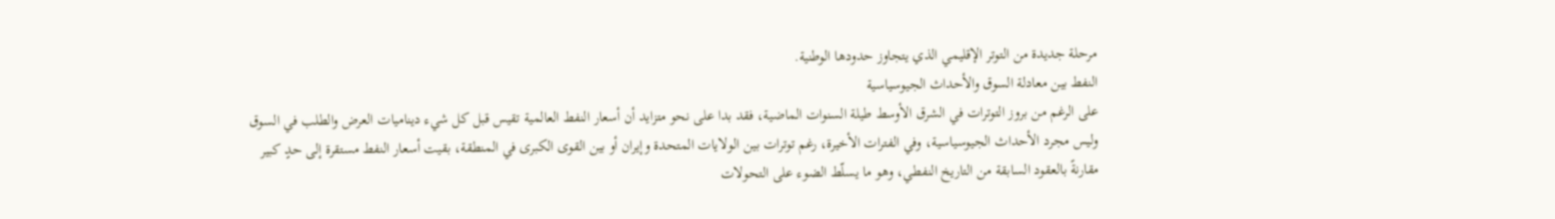مرحلة جديدة من التوتر الإقليمي الذي يتجاوز حدودها الوطنية.
النفط بين معادلة السوق والأحداث الجيوسياسية
على الرغم من بروز التوترات في الشرق الأوسط طيلة السنوات الماضية، فقد بدا على نحو متزايد أن أسعار النفط العالمية تقيس قبل كل شيء ديناميات العرض والطلب في السوق وليس مجرد الأحداث الجيوسياسية، وفي الفترات الأخيرة، رغم توترات بين الولايات المتحدة وإيران أو بين القوى الكبرى في المنطقة، بقيت أسعار النفط مستقرة إلى حدٍ كبير مقارنةً بالعقود السابقة من التاريخ النفطي، وهو ما يسلّط الضوء على التحولات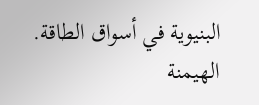البنيوية في أسواق الطاقة.
الهيمنة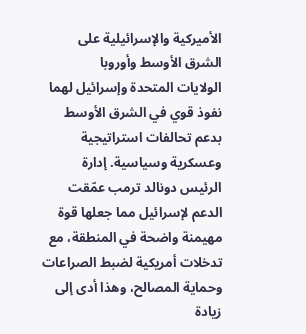الأميركية والإسرائيلية على الشرق الأوسط وأوروبا
الولايات المتحدة وإسرائيل لهما نفوذ قوي في الشرق الأوسط بدعم تحالفات استراتيجية وعسكرية وسياسية. إدارة الرئيس دونالد ترمب عمّقت الدعم لإسرائيل مما جعلها قوة مهيمنة واضحة في المنطقة، مع تدخلات أمريكية لضبط الصراعات وحماية المصالح، وهذا أدى إلى زيادة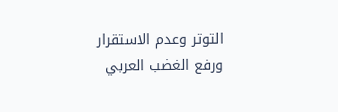التوتر وعدم الاستقرار ورفع الغضب العربي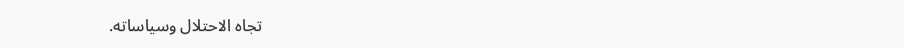تجاه الاحتلال وسياساته.